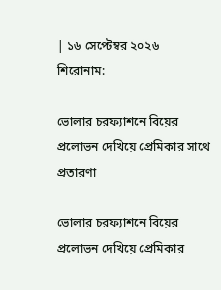| ১৬ সেপ্টেম্বর ২০২৬
শিরোনাম:

ভোলার চরফ্যাশনে বিয়ের প্রলোভন দেখিয়ে প্রেমিকার সাথে প্রতারণা

ভোলার চরফ্যাশনে বিয়ের প্রলোভন দেখিয়ে প্রেমিকার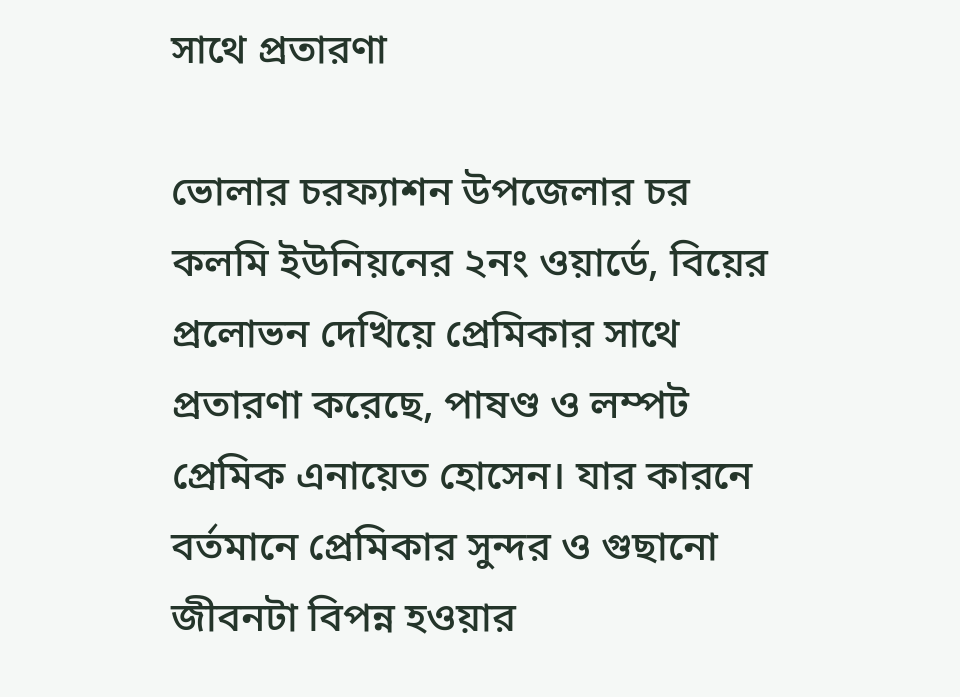সাথে প্রতারণা

ভোলার চরফ্যাশন উপজেলার চর কলমি ইউনিয়নের ২নং ওয়ার্ডে, বিয়ের প্রলোভন দেখিয়ে প্রেমিকার সাথে প্রতারণা করেছে, পাষণ্ড ও লম্পট প্রেমিক এনায়েত হোসেন। যার কারনে বর্তমানে প্রেমিকার সুন্দর ও গুছানো জীবনটা বিপন্ন হওয়ার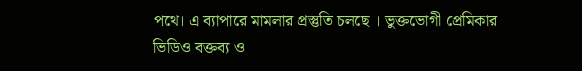পথে। এ ব্যাপারে মামলার প্রস্তুতি চলছে । ভুক্তভোগী প্রেমিকার ভিডিও বক্তব্য ও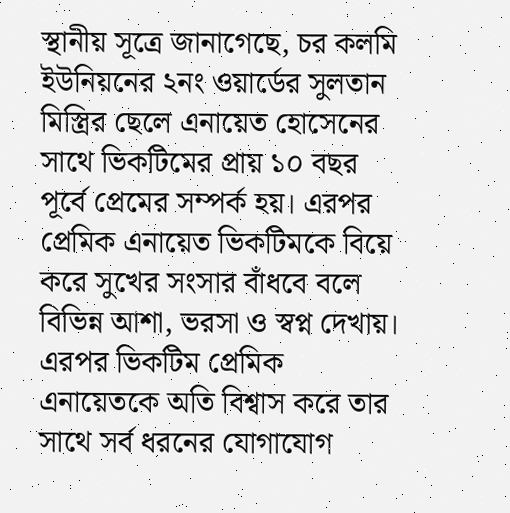স্থানীয় সূত্রে জানাগেছে, চর কলমি ইউনিয়নের ২নং ওয়ার্ডের সুলতান মিস্ত্রির ছেলে এনায়েত হোসেনের সাথে ভিকটিমের প্রায় ১০ বছর পূর্বে প্রেমের সম্পর্ক হয়। এরপর প্রেমিক এনায়েত ভিকটিমকে বিয়ে করে সুখের সংসার বাঁধবে বলে বিভিন্ন আশা, ভরসা ও স্বপ্ন দেখায়। এরপর ভিকটিম প্রেমিক এনায়েতকে অতি বিশ্বাস করে তার সাথে সর্ব ধরনের যোগাযোগ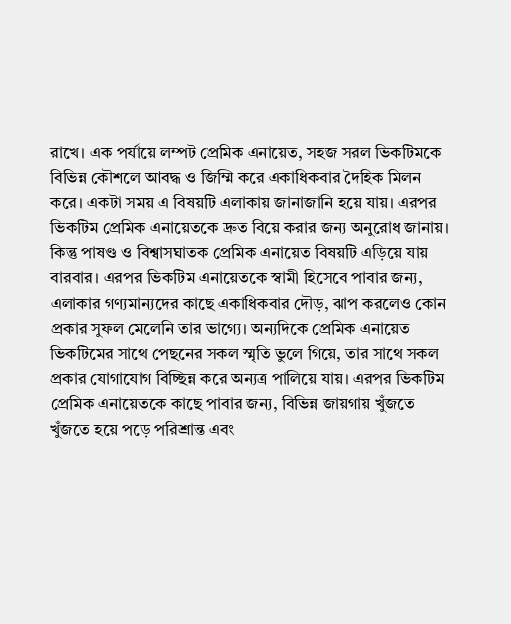রাখে। এক পর্যায়ে লম্পট প্রেমিক এনায়েত, সহজ সরল ভিকটিমকে বিভিন্ন কৌশলে আবদ্ধ ও জিম্মি করে একাধিকবার দৈহিক মিলন করে। একটা সময় এ বিষয়টি এলাকায় জানাজানি হয়ে যায়। এরপর ভিকটিম প্রেমিক এনায়েতকে দ্রুত বিয়ে করার জন্য অনুরোধ জানায়। কিন্তু পাষণ্ড ও বিশ্বাসঘাতক প্রেমিক এনায়েত বিষয়টি এড়িয়ে যায় বারবার। এরপর ভিকটিম এনায়েতকে স্বামী হিসেবে পাবার জন্য, এলাকার গণ্যমান্যদের কাছে একাধিকবার দৌড়, ঝাপ করলেও কোন প্রকার সুফল মেলেনি তার ভাগ্যে। অন্যদিকে প্রেমিক এনায়েত ভিকটিমের সাথে পেছনের সকল স্মৃতি ভুলে গিয়ে, তার সাথে সকল প্রকার যোগাযোগ বিচ্ছিন্ন করে অন্যত্র পালিয়ে যায়। এরপর ভিকটিম প্রেমিক এনায়েতকে কাছে পাবার জন্য, বিভিন্ন জায়গায় খুঁজতে খুঁজতে হয়ে পড়ে পরিশ্রান্ত এবং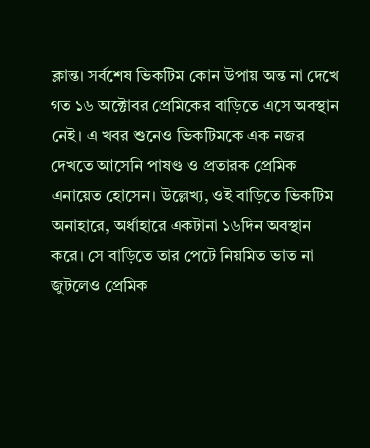ক্লান্ত। সর্বশেষ ভিকটিম কোন উপায় অন্ত না দেখে গত ১৬ অক্টোবর প্রেমিকের বাড়িতে এসে অবস্থান নেই। এ খবর শুনেও ভিকটিমকে এক নজর দেখতে আসেনি পাষণ্ড ও প্রতারক প্রেমিক এনায়েত হোসেন। উল্লেখ্য, ওই বাড়িতে ভিকটিম অনাহারে, অর্ধাহারে একটানা ১৬দিন অবস্থান করে। সে বাড়িতে তার পেটে নিয়মিত ভাত না জুটলেও প্রেমিক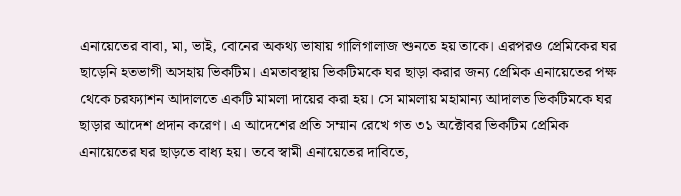এনায়েতের বাবা, মা, ভাই, বোনের অকথ্য ভাষায় গালিগালাজ শুনতে হয় তাকে। এরপরও প্রেমিকের ঘর ছাড়েনি হতভাগী অসহায় ভিকটিম। এমতাবস্থায় ভিকটিমকে ঘর ছাড়া করার জন্য প্রেমিক এনায়েতের পক্ষ থেকে চরফ্যাশন আদালতে একটি মামলা দায়ের করা হয়। সে মামলায় মহামান্য আদালত ভিকটিমকে ঘর ছাড়ার আদেশ প্রদান করেণ। এ আদেশের প্রতি সম্মান রেখে গত ৩১ অক্টোবর ভিকটিম প্রেমিক এনায়েতের ঘর ছাড়তে বাধ্য হয়। তবে স্বামী এনায়েতের দাবিতে,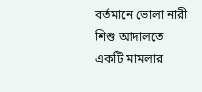বর্তমানে ভোলা নারী শিশু আদালতে একটি মামলার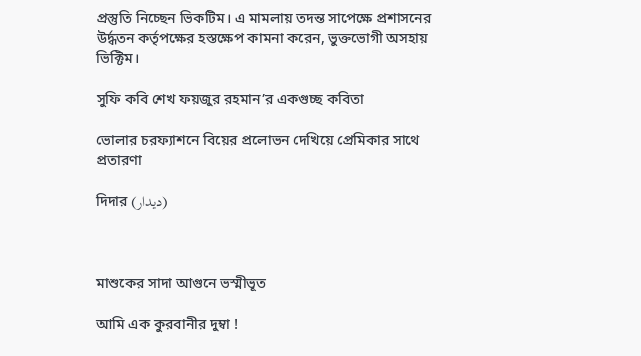প্রস্তুতি নিচ্ছেন ভিকটিম। এ মামলায় তদন্ত সাপেক্ষে প্রশাসনের উর্দ্ধতন কর্তৃপক্ষের হস্তক্ষেপ কামনা করেন, ভুক্তভোগী অসহায় ভিক্টিম।

সুফি কবি শেখ ফয়জুর রহমান’র একগুচ্ছ কবিতা

ভোলার চরফ্যাশনে বিয়ের প্রলোভন দেখিয়ে প্রেমিকার সাথে প্রতারণা

দিদার (دیدار)



মাশুকের সাদা আগুনে ভস্মীভূত

আমি এক কুরবানীর দুম্বা !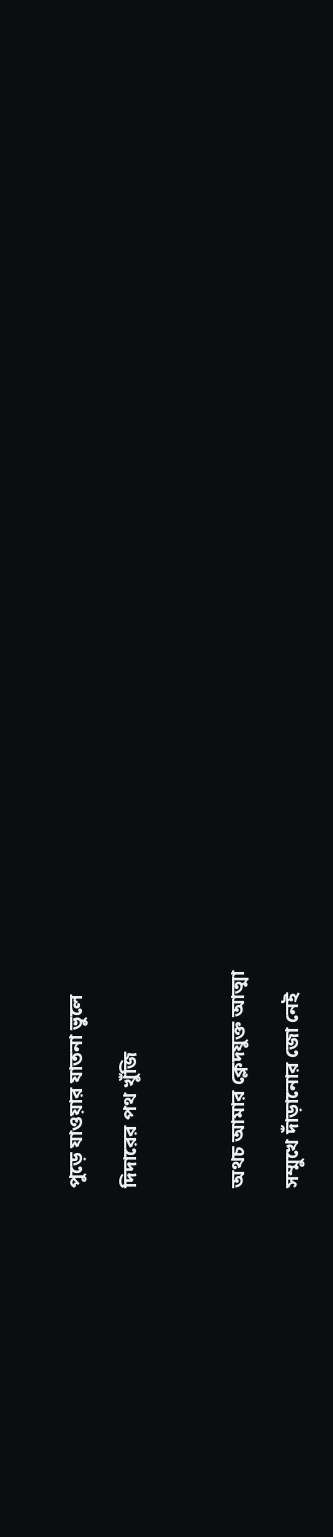পুড়ে যাওয়ার যাতনা ভুলে

দিদারের পথ খুঁজি



অথচ আমার ক্লেদযুক্ত আত্মা

সম্মুখে দাঁড়ানোর জো নেই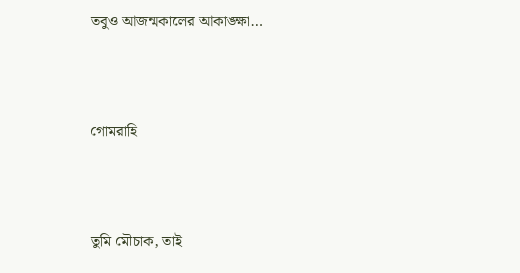তবুও আজন্মকালের আকাঙ্ক্ষা…



গোমরাহি



তুমি মৌচাক, তাই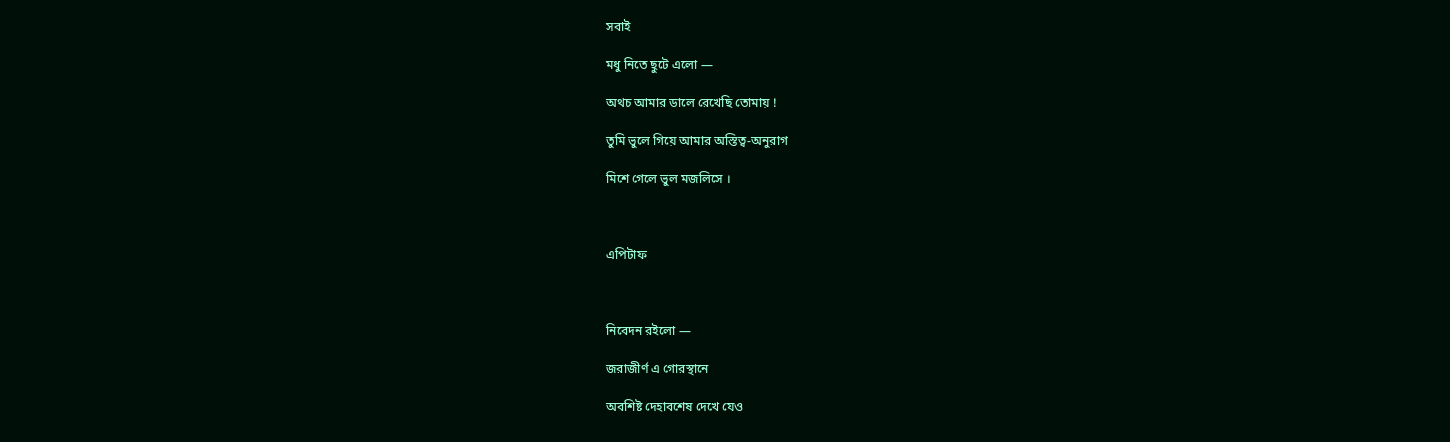সবাই

মধু নিতে ছুটে এলো —

অথচ আমার ডালে রেখেছি তোমায় !

তুমি ভুলে গিয়ে আমার অস্তিত্ব-অনুরাগ

মিশে গেলে ভুল মজলিসে ।



এপিটাফ



নিবেদন রইলো —

জরাজীর্ণ এ গোরস্থানে

অবশিষ্ট দেহাবশেষ দেখে যেও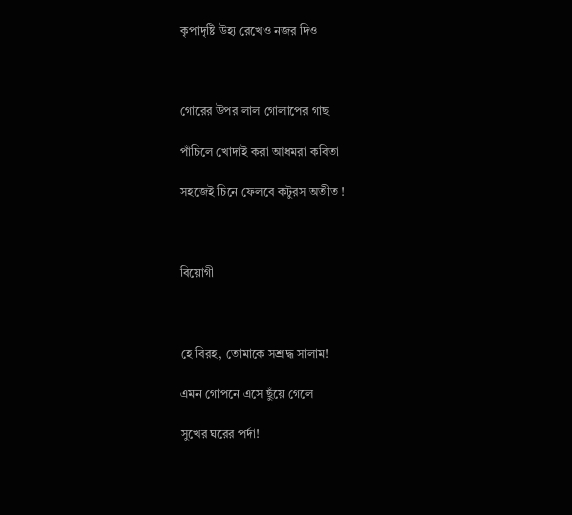কৃপাদৃষ্টি উহ্য রেখেও নজর দিও



গোরের উপর লাল গোলাপের গাছ

পাঁচিলে খোদাই করা আধমরা কবিতা

সহজেই চিনে ফেলবে কটুরস অতীত !



বিয়োগী



হে বিরহ, তোমাকে সশ্রদ্ধ সালাম!

এমন গোপনে এসে ছুঁয়ে গেলে

সুখের ঘরের পর্দা!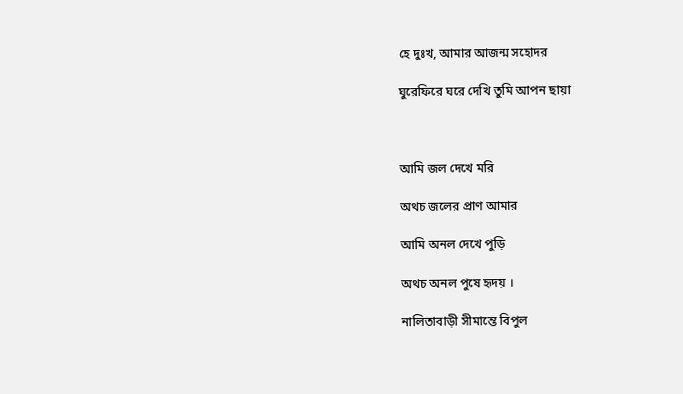হে দুঃখ, আমার আজন্ম সহোদর

ঘুরেফিরে ঘরে দেখি তুমি আপন ছায়া



আমি জল দেখে মরি

অথচ জলের প্রাণ আমার

আমি অনল দেখে পুড়ি

অথচ অনল পুষে হৃদয় ।

নালিতাবাড়ী সীমান্তে বিপুল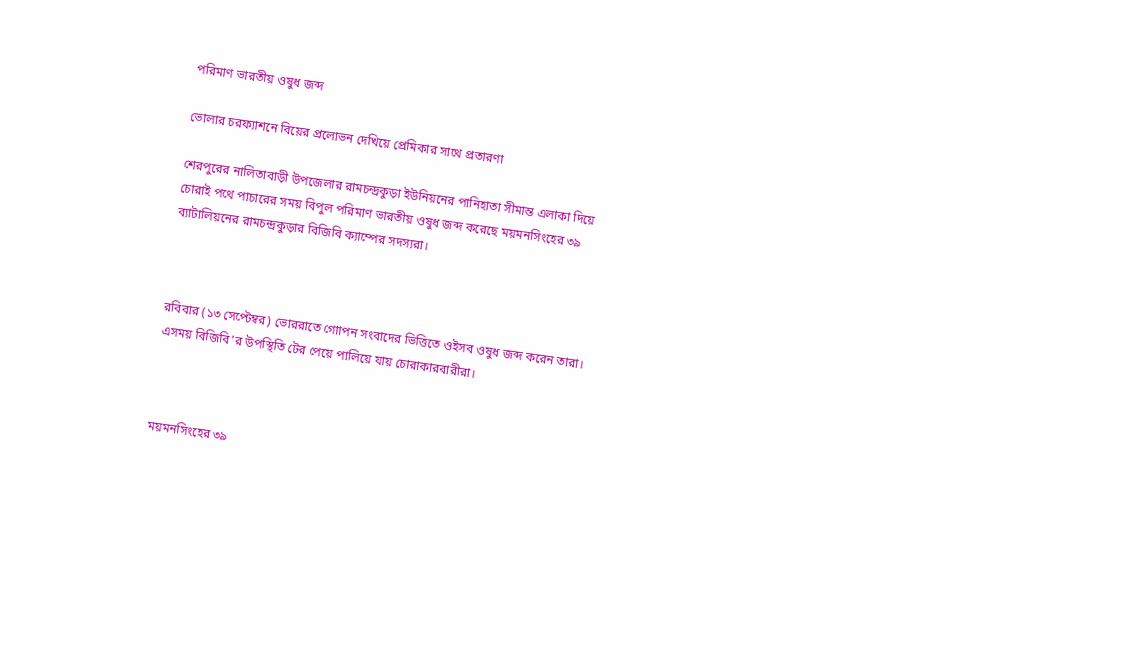পরিমাণ ভারতীয় ওষুধ জব্দ

ভোলার চরফ্যাশনে বিয়ের প্রলোভন দেখিয়ে প্রেমিকার সাথে প্রতারণা

শেরপুরের নালিতাবাড়ী উপজেলার রামচন্দ্রকুড়া ইউনিয়নের পানিহাতা সীমান্ত এলাকা দিয়ে চোরাই পথে পাচারের সময় বিপুল পরিমাণ ভারতীয় ওষুধ জব্দ করেছে ময়মনসিংহের ৩৯ ব্যাটালিয়নের রামচন্দ্রকুড়ার বিজিবি ক্যাম্পের সদস্যরা।



রবিবার (১৩ সেপ্টেম্বর) ভোররাতে গোাপন সংবাদের ভিত্তিতে ওইসব ওষুধ জব্দ করেন তারা। এসময় বিজিবি’র উপস্থিতি টের পেয়ে পালিয়ে যায় চোরাকারবারীরা।



ময়মনসিংহের ৩৯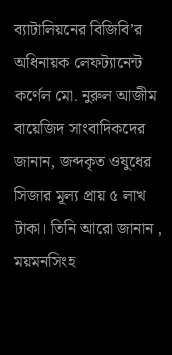ব্যাটালিয়নের বিজিবি’র অধিনায়ক লেফট্যানেন্ট কর্ণেল মো. নুরুল আজীম বায়েজিদ সাংবাদিকদের জানান, জব্দকৃত ওষুধের সিজার মূল্য প্রায় ৫ লাখ টাকা। তিনি আরো জানান , ময়মনসিংহ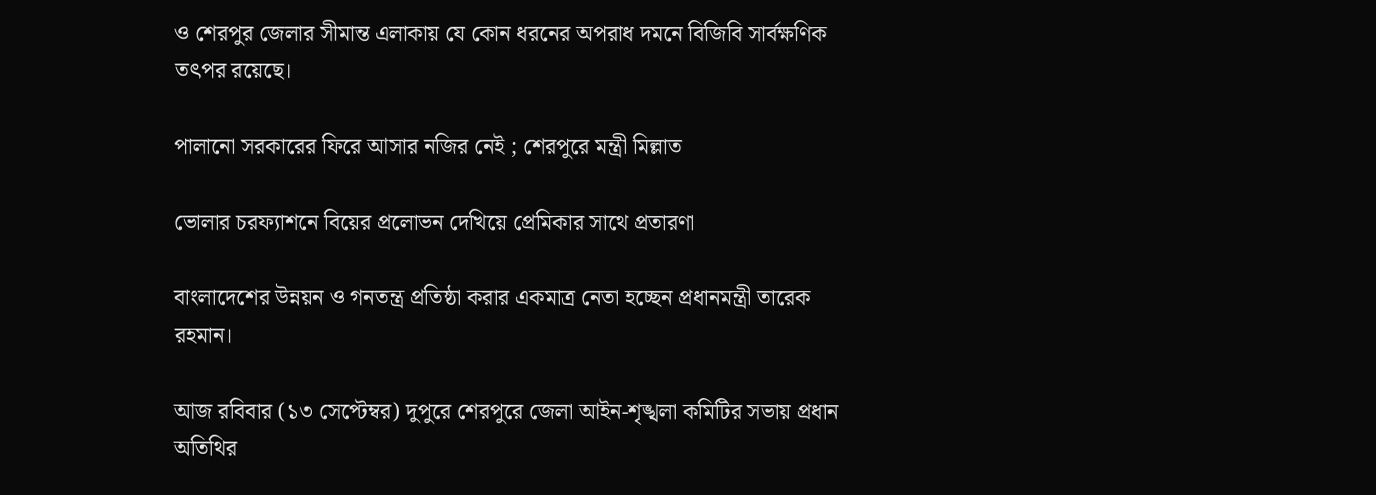ও শেরপুর জেলার সীমান্ত এলাকায় যে কোন ধরনের অপরাধ দমনে বিজিবি সার্বক্ষণিক তৎপর রয়েছে।

পালানো সরকারের ফিরে আসার নজির নেই ; শেরপুরে মন্ত্রী মিল্লাত

ভোলার চরফ্যাশনে বিয়ের প্রলোভন দেখিয়ে প্রেমিকার সাথে প্রতারণা

বাংলাদেশের উন্নয়ন ও গনতন্ত্র প্রতিষ্ঠা করার একমাত্র নেতা হচ্ছেন প্রধানমন্ত্রী তারেক রহমান।

আজ রবিবার (১৩ সেপ্টেম্বর) দুপুরে শেরপুরে জেলা আইন-শৃঙ্খলা কমিটির সভায় প্রধান অতিথির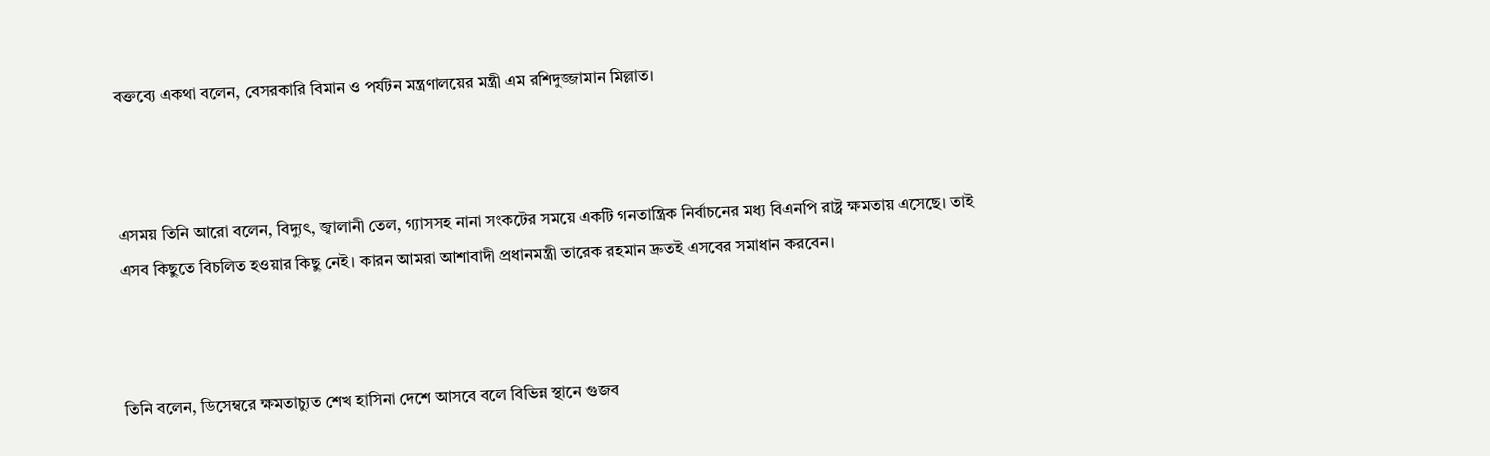বক্তব্যে একথা বলেন, বেসরকারি বিমান ও পর্যটন মন্ত্রণালয়ের মন্ত্রী এম রশিদুজ্জামান মিল্লাত।



এসময় তিনি আরো বলেন, বিদ্যুৎ, জ্বালানী তেল, গ্যাসসহ নানা সংকটের সময়ে একটি গনতান্ত্রিক নির্বাচনের মধ্য বিএনপি রাষ্ট্র ক্ষমতায় এসেছে। তাই এসব কিছুতে বিচলিত হওয়ার কিছু নেই। কারন আমরা আশাবাদী প্রধানমন্ত্রী তারেক রহমান দ্রুতই এসবের সমাধান করবেন।



তিনি বলেন, ডিসেম্বরে ক্ষমতাচ্যুত শেখ হাসিনা দেশে আসবে বলে বিভিন্ন স্থানে গুজব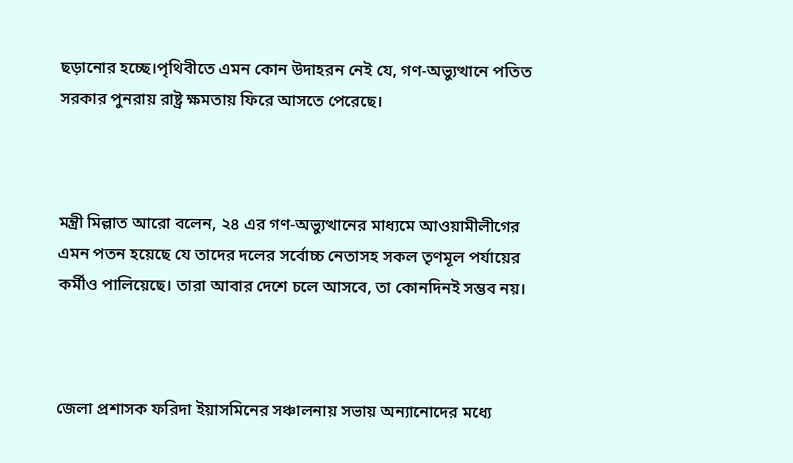ছড়ানোর হচ্ছে।পৃথিবীতে এমন কোন উদাহরন নেই যে, গণ-অভ্যুত্থানে পতিত সরকার পুনরায় রাষ্ট্র ক্ষমতায় ফিরে আসতে পেরেছে।



মন্ত্রী মিল্লাত আরো বলেন, ২৪ এর গণ-অভ্যুত্থানের মাধ্যমে আওয়ামীলীগের এমন পতন হয়েছে যে তাদের দলের সর্বোচ্চ নেতাসহ সকল তৃণমূল পর্যায়ের কর্মীও পালিয়েছে। তারা আবার দেশে চলে আসবে, তা কোনদিনই সম্ভব নয়।



জেলা প্রশাসক ফরিদা ইয়াসমিনের সঞ্চালনায় সভায় অন্যানোদের মধ্যে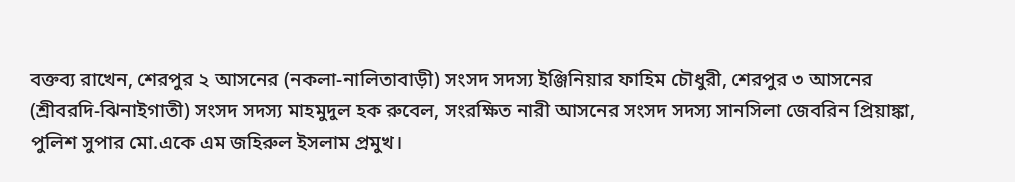বক্তব্য রাখেন, শেরপুর ২ আসনের (নকলা-নালিতাবাড়ী) সংসদ সদস্য ইঞ্জিনিয়ার ফাহিম চৌধুরী, শেরপুর ৩ আসনের (শ্রীবরদি-ঝিনাইগাতী) সংসদ সদস্য মাহমুদুল হক রুবেল, সংরক্ষিত নারী আসনের সংসদ সদস্য সানসিলা জেবরিন প্রিয়াঙ্কা, পুলিশ সুপার মো.একে এম জহিরুল ইসলাম প্রমুখ।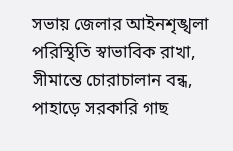সভায় জেলার আইনশৃঙ্খলা পরিস্থিতি স্বাভাবিক রাখা, সীমান্তে চোরাচালান বন্ধ, পাহাড়ে সরকারি গাছ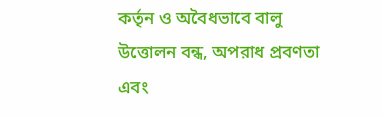কর্তৃন ও অবৈধভাবে বালু উত্তোলন বন্ধ, অপরাধ প্রবণতা এবং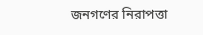জনগণের নিরাপত্তা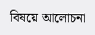বিষয়ে আলোচনা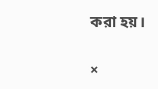করা হয়।

×